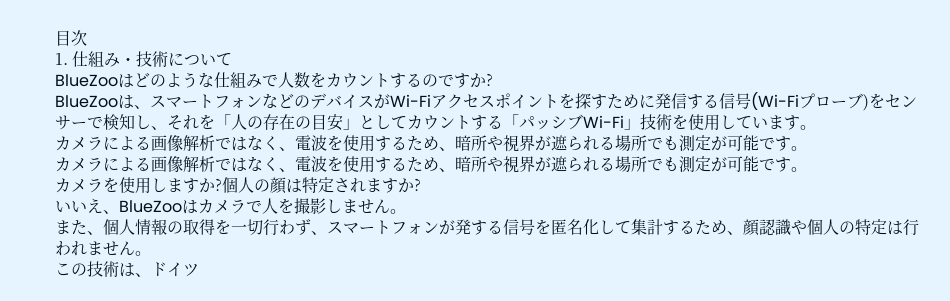目次
1. 仕組み・技術について
BlueZooはどのような仕組みで人数をカウントするのですか?
BlueZooは、スマートフォンなどのデバイスがWi-Fiアクセスポイントを探すために発信する信号(Wi-Fiプローブ)をセンサーで検知し、それを「人の存在の目安」としてカウントする「パッシブWi-Fi」技術を使用しています。
カメラによる画像解析ではなく、電波を使用するため、暗所や視界が遮られる場所でも測定が可能です。
カメラによる画像解析ではなく、電波を使用するため、暗所や視界が遮られる場所でも測定が可能です。
カメラを使用しますか?個人の顔は特定されますか?
いいえ、BlueZooはカメラで人を撮影しません。
また、個人情報の取得を一切行わず、スマートフォンが発する信号を匿名化して集計するため、顔認識や個人の特定は行われません。
この技術は、ドイツ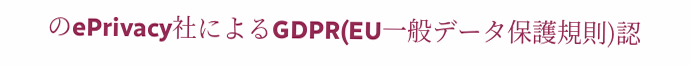のePrivacy社によるGDPR(EU一般データ保護規則)認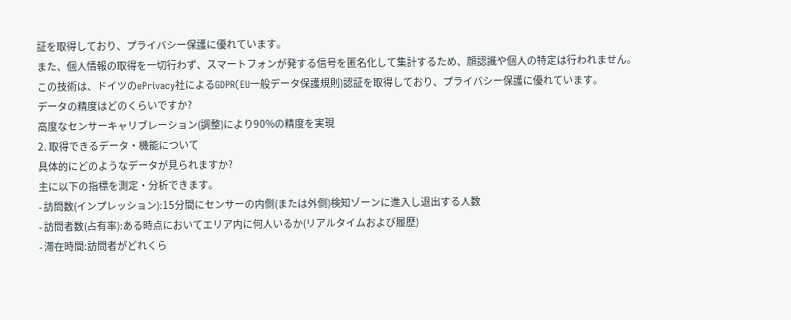証を取得しており、プライバシー保護に優れています。
また、個人情報の取得を一切行わず、スマートフォンが発する信号を匿名化して集計するため、顔認識や個人の特定は行われません。
この技術は、ドイツのePrivacy社によるGDPR(EU一般データ保護規則)認証を取得しており、プライバシー保護に優れています。
データの精度はどのくらいですか?
高度なセンサーキャリブレーション(調整)により90%の精度を実現
2. 取得できるデータ・機能について
具体的にどのようなデータが見られますか?
主に以下の指標を測定・分析できます。
- 訪問数(インプレッション):15分間にセンサーの内側(または外側)検知ゾーンに進入し退出する人数
- 訪問者数(占有率):ある時点においてエリア内に何人いるか(リアルタイムおよび履歴)
- 滞在時間:訪問者がどれくら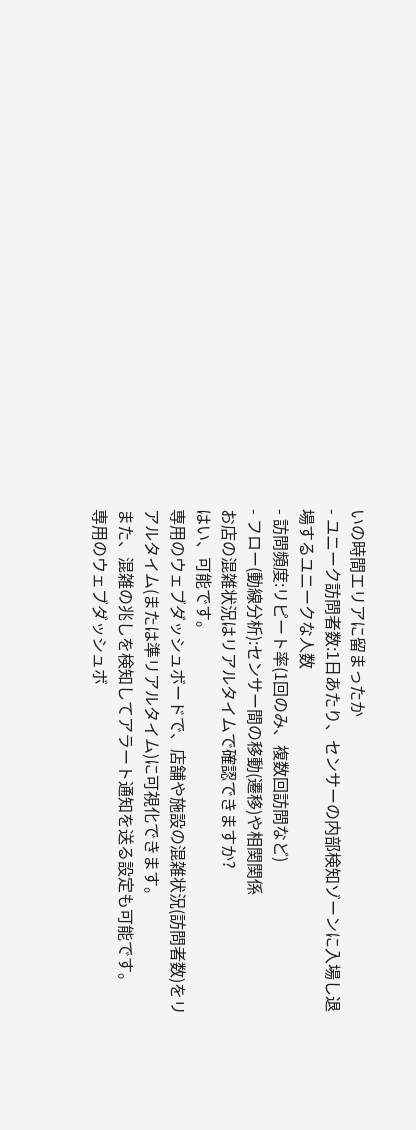いの時間エリアに留まったか
- ユニーク訪問者数:1日あたり、センサーの内部検知ゾーンに入場し退場するユニークな人数
- 訪問頻度:リピート率(1回のみ、複数回訪問など)
- フロー(動線分析):センサー間の移動(遷移)や相関関係
お店の混雑状況はリアルタイムで確認できますか?
はい、可能です。
専用のウェブダッシュボードで、店舗や施設の混雑状況(訪問者数)をリアルタイム(または準リアルタイム)に可視化できます。
また、混雑の兆しを検知してアラート通知を送る設定も可能です。
専用のウェブダッシュボ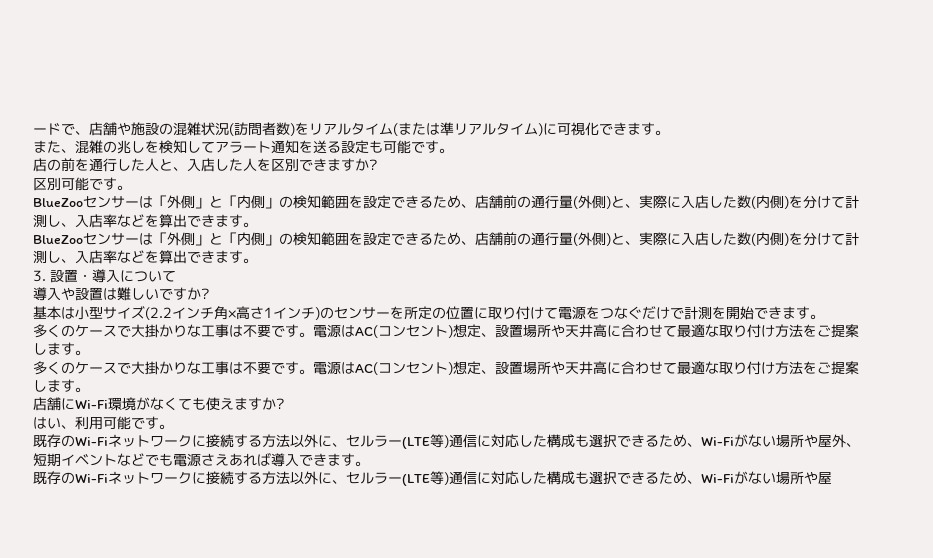ードで、店舗や施設の混雑状況(訪問者数)をリアルタイム(または準リアルタイム)に可視化できます。
また、混雑の兆しを検知してアラート通知を送る設定も可能です。
店の前を通行した人と、入店した人を区別できますか?
区別可能です。
BlueZooセンサーは「外側」と「内側」の検知範囲を設定できるため、店舗前の通行量(外側)と、実際に入店した数(内側)を分けて計測し、入店率などを算出できます。
BlueZooセンサーは「外側」と「内側」の検知範囲を設定できるため、店舗前の通行量(外側)と、実際に入店した数(内側)を分けて計測し、入店率などを算出できます。
3. 設置・導入について
導入や設置は難しいですか?
基本は小型サイズ(2.2インチ角×高さ1インチ)のセンサーを所定の位置に取り付けて電源をつなぐだけで計測を開始できます。
多くのケースで大掛かりな工事は不要です。電源はAC(コンセント)想定、設置場所や天井高に合わせて最適な取り付け方法をご提案します。
多くのケースで大掛かりな工事は不要です。電源はAC(コンセント)想定、設置場所や天井高に合わせて最適な取り付け方法をご提案します。
店舗にWi-Fi環境がなくても使えますか?
はい、利用可能です。
既存のWi-Fiネットワークに接続する方法以外に、セルラー(LTE等)通信に対応した構成も選択できるため、Wi-Fiがない場所や屋外、短期イベントなどでも電源さえあれば導入できます。
既存のWi-Fiネットワークに接続する方法以外に、セルラー(LTE等)通信に対応した構成も選択できるため、Wi-Fiがない場所や屋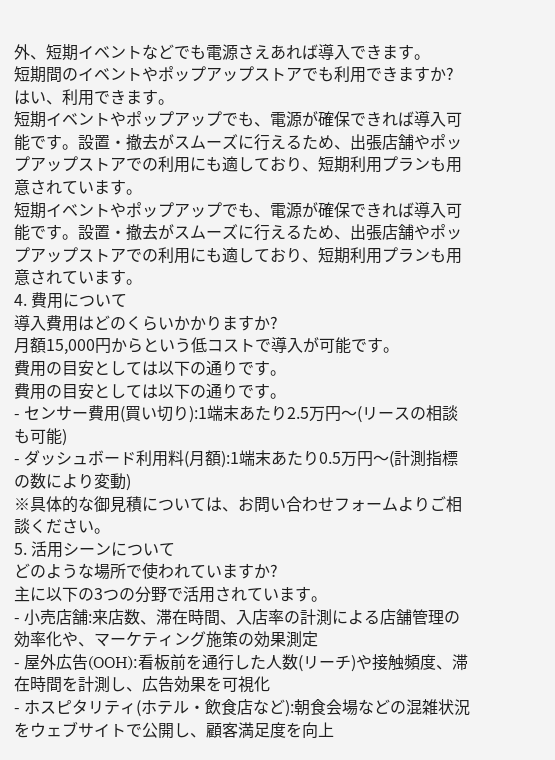外、短期イベントなどでも電源さえあれば導入できます。
短期間のイベントやポップアップストアでも利用できますか?
はい、利用できます。
短期イベントやポップアップでも、電源が確保できれば導入可能です。設置・撤去がスムーズに行えるため、出張店舗やポップアップストアでの利用にも適しており、短期利用プランも用意されています。
短期イベントやポップアップでも、電源が確保できれば導入可能です。設置・撤去がスムーズに行えるため、出張店舗やポップアップストアでの利用にも適しており、短期利用プランも用意されています。
4. 費用について
導入費用はどのくらいかかりますか?
月額15,000円からという低コストで導入が可能です。
費用の目安としては以下の通りです。
費用の目安としては以下の通りです。
- センサー費用(買い切り):1端末あたり2.5万円〜(リースの相談も可能)
- ダッシュボード利用料(月額):1端末あたり0.5万円〜(計測指標の数により変動)
※具体的な御見積については、お問い合わせフォームよりご相談ください。
5. 活用シーンについて
どのような場所で使われていますか?
主に以下の3つの分野で活用されています。
- 小売店舗:来店数、滞在時間、入店率の計測による店舗管理の効率化や、マーケティング施策の効果測定
- 屋外広告(OOH):看板前を通行した人数(リーチ)や接触頻度、滞在時間を計測し、広告効果を可視化
- ホスピタリティ(ホテル・飲食店など):朝食会場などの混雑状況をウェブサイトで公開し、顧客満足度を向上